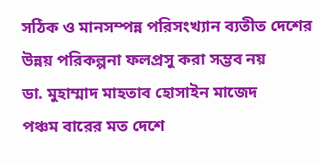সঠিক ও মানসম্পন্ন পরিসংখ্যান ব্যতীত দেশের উন্নয় পরিকল্পনা ফলপ্রসু করা সম্ভব নয়
ডা. মুহাম্মাদ মাহতাব হোসাইন মাজেদ
পঞ্চম বারের মত দেশে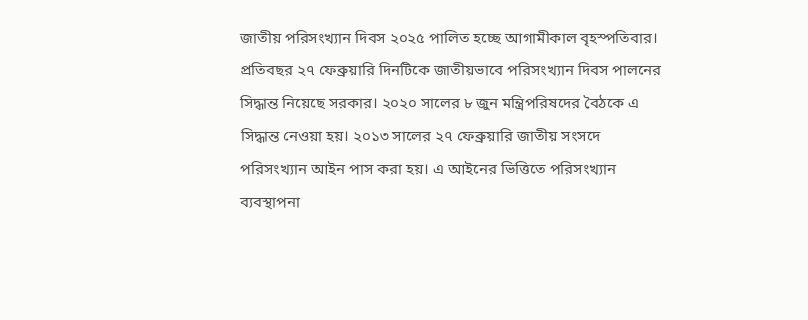জাতীয় পরিসংখ্যান দিবস ২০২৫ পালিত হচ্ছে আগামীকাল বৃহস্পতিবার। প্রতিবছর ২৭ ফেব্রুয়ারি দিনটিকে জাতীয়ভাবে পরিসংখ্যান দিবস পালনের সিদ্ধান্ত নিয়েছে সরকার। ২০২০ সালের ৮ জুন মন্ত্রিপরিষদের বৈঠকে এ সিদ্ধান্ত নেওয়া হয়। ২০১৩ সালের ২৭ ফেব্রুয়ারি জাতীয় সংসদে পরিসংখ্যান আইন পাস করা হয়। এ আইনের ভিত্তিতে পরিসংখ্যান ব্যবস্থাপনা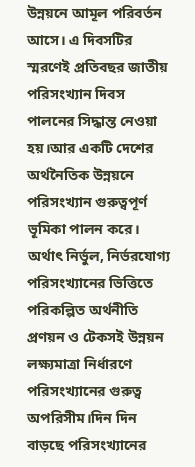উন্নয়নে আমূল পরিবর্তন আসে। এ দিবসটির স্মরণেই প্রতিবছর জাতীয় পরিসংখ্যান দিবস পালনের সিদ্ধান্ত নেওয়া হয়।আর একটি দেশের অর্থনৈতিক উন্নয়নে পরিসংখ্যান গুরুত্বপূর্ণ ভূমিকা পালন করে। অর্থাৎ নির্ভুল, নির্ভরযোগ্য পরিসংখ্যানের ভিত্তিতে পরিকল্পিত অর্থনীতি প্রণয়ন ও টেকসই উন্নয়ন লক্ষ্যমাত্রা নির্ধারণে পরিসংখ্যানের গুরুত্ব অপরিসীম।দিন দিন বাড়ছে পরিসংখ্যানের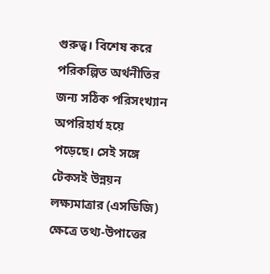গুরুত্ব। বিশেষ করে পরিকল্পিত অর্থনীতির জন্য সঠিক পরিসংখ্যান অপরিহার্য হয়ে পড়েছে। সেই সঙ্গে টেকসই উন্নয়ন লক্ষ্যমাত্রার (এসডিজি) ক্ষেত্রে তথ্য-উপাত্তের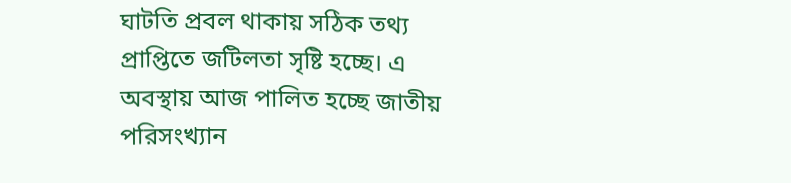ঘাটতি প্রবল থাকায় সঠিক তথ্য প্রাপ্তিতে জটিলতা সৃষ্টি হচ্ছে। এ অবস্থায় আজ পালিত হচ্ছে জাতীয় পরিসংখ্যান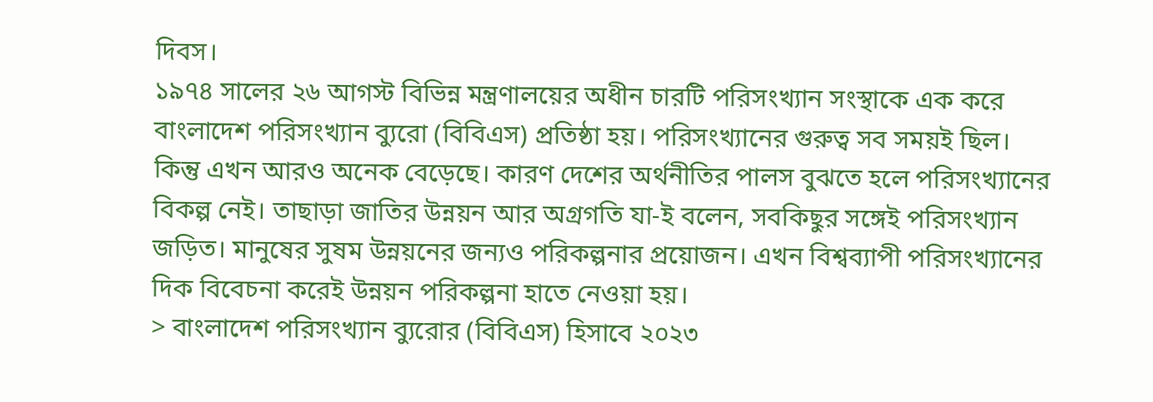দিবস।
১৯৭৪ সালের ২৬ আগস্ট বিভিন্ন মন্ত্রণালয়ের অধীন চারটি পরিসংখ্যান সংস্থাকে এক করে বাংলাদেশ পরিসংখ্যান ব্যুরো (বিবিএস) প্রতিষ্ঠা হয়। পরিসংখ্যানের গুরুত্ব সব সময়ই ছিল। কিন্তু এখন আরও অনেক বেড়েছে। কারণ দেশের অর্থনীতির পালস বুঝতে হলে পরিসংখ্যানের বিকল্প নেই। তাছাড়া জাতির উন্নয়ন আর অগ্রগতি যা-ই বলেন, সবকিছুর সঙ্গেই পরিসংখ্যান জড়িত। মানুষের সুষম উন্নয়নের জন্যও পরিকল্পনার প্রয়োজন। এখন বিশ্বব্যাপী পরিসংখ্যানের দিক বিবেচনা করেই উন্নয়ন পরিকল্পনা হাতে নেওয়া হয়।
> বাংলাদেশ পরিসংখ্যান ব্যুরোর (বিবিএস) হিসাবে ২০২৩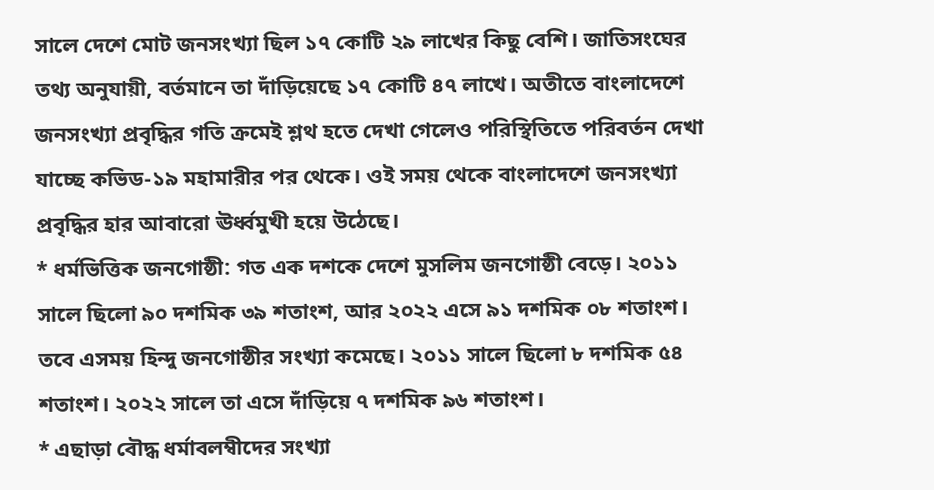সালে দেশে মোট জনসংখ্যা ছিল ১৭ কোটি ২৯ লাখের কিছু বেশি। জাতিসংঘের তথ্য অনুযায়ী, বর্তমানে তা দাঁড়িয়েছে ১৭ কোটি ৪৭ লাখে। অতীতে বাংলাদেশে জনসংখ্যা প্রবৃদ্ধির গতি ক্রমেই শ্লথ হতে দেখা গেলেও পরিস্থিতিতে পরিবর্তন দেখা যাচ্ছে কভিড-১৯ মহামারীর পর থেকে। ওই সময় থেকে বাংলাদেশে জনসংখ্যা প্রবৃদ্ধির হার আবারো ঊর্ধ্বমুখী হয়ে উঠেছে।
* ধর্মভিত্তিক জনগোষ্ঠী: গত এক দশকে দেশে মুসলিম জনগোষ্ঠী বেড়ে। ২০১১ সালে ছিলো ৯০ দশমিক ৩৯ শতাংশ, আর ২০২২ এসে ৯১ দশমিক ০৮ শতাংশ। তবে এসময় হিন্দু জনগোষ্ঠীর সংখ্যা কমেছে। ২০১১ সালে ছিলো ৮ দশমিক ৫৪ শতাংশ। ২০২২ সালে তা এসে দাঁড়িয়ে ৭ দশমিক ৯৬ শতাংশ।
* এছাড়া বৌদ্ধ ধর্মাবলম্বীদের সংখ্যা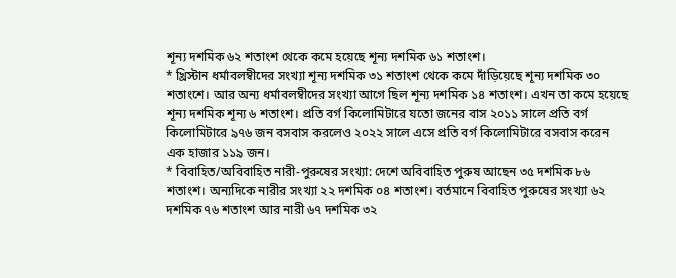শূন্য দশমিক ৬২ শতাংশ থেকে কমে হয়েছে শূন্য দশমিক ৬১ শতাংশ।
* খ্রিস্টান ধর্মাবলম্বীদের সংখ্যা শূন্য দশমিক ৩১ শতাংশ থেকে কমে দাঁড়িয়েছে শূন্য দশমিক ৩০ শতাংশে। আর অন্য ধর্মাবলম্বীদের সংখ্যা আগে ছিল শূন্য দশমিক ১৪ শতাংশ। এখন তা কমে হয়েছে শূন্য দশমিক শূন্য ৬ শতাংশ। প্রতি বর্গ কিলোমিটারে যতো জনের বাস ২০১১ সালে প্রতি বর্গ কিলোমিটারে ৯৭৬ জন বসবাস করলেও ২০২২ সালে এসে প্রতি বর্গ কিলোমিটারে বসবাস করেন এক হাজার ১১৯ জন।
* বিবাহিত/অবিবাহিত নারী-পুরুষের সংখ্যা: দেশে অবিবাহিত পুরুষ আছেন ৩৫ দশমিক ৮৬ শতাংশ। অন্যদিকে নারীর সংখ্যা ২২ দশমিক ০৪ শতাংশ। বর্তমানে বিবাহিত পুরুষের সংখ্যা ৬২ দশমিক ৭৬ শতাংশ আর নারী ৬৭ দশমিক ৩২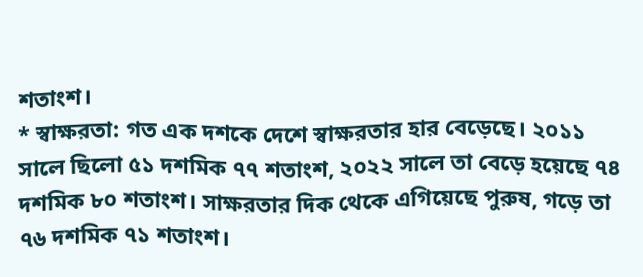শতাংশ।
* স্বাক্ষরতা: গত এক দশকে দেশে স্বাক্ষরতার হার বেড়েছে। ২০১১ সালে ছিলো ৫১ দশমিক ৭৭ শতাংশ, ২০২২ সালে তা বেড়ে হয়েছে ৭৪ দশমিক ৮০ শতাংশ। সাক্ষরতার দিক থেকে এগিয়েছে পুরুষ, গড়ে তা ৭৬ দশমিক ৭১ শতাংশ।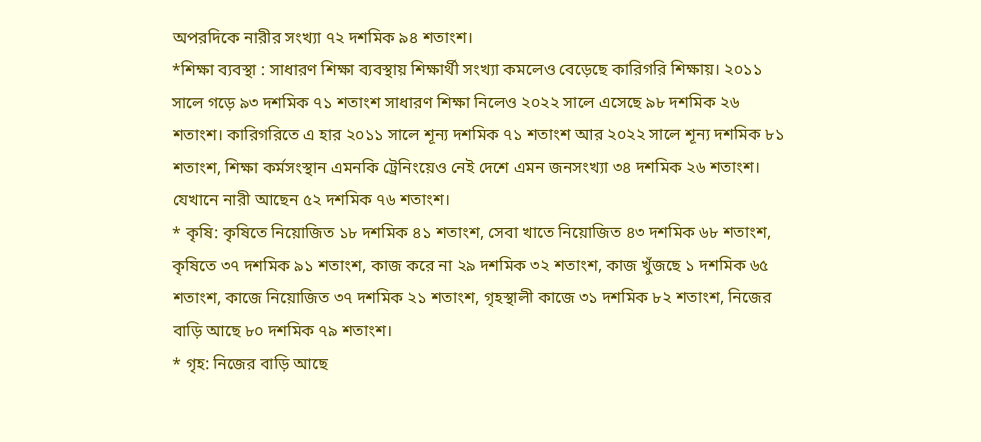অপরদিকে নারীর সংখ্যা ৭২ দশমিক ৯৪ শতাংশ।
*শিক্ষা ব্যবস্থা : সাধারণ শিক্ষা ব্যবস্থায় শিক্ষার্থী সংখ্যা কমলেও বেড়েছে কারিগরি শিক্ষায়। ২০১১ সালে গড়ে ৯৩ দশমিক ৭১ শতাংশ সাধারণ শিক্ষা নিলেও ২০২২ সালে এসেছে ৯৮ দশমিক ২৬ শতাংশ। কারিগরিতে এ হার ২০১১ সালে শূন্য দশমিক ৭১ শতাংশ আর ২০২২ সালে শূন্য দশমিক ৮১ শতাংশ, শিক্ষা কর্মসংস্থান এমনকি ট্রেনিংয়েও নেই দেশে এমন জনসংখ্যা ৩৪ দশমিক ২৬ শতাংশ। যেখানে নারী আছেন ৫২ দশমিক ৭৬ শতাংশ।
* কৃষি: কৃষিতে নিয়োজিত ১৮ দশমিক ৪১ শতাংশ, সেবা খাতে নিয়োজিত ৪৩ দশমিক ৬৮ শতাংশ, কৃষিতে ৩৭ দশমিক ৯১ শতাংশ, কাজ করে না ২৯ দশমিক ৩২ শতাংশ, কাজ খুঁজছে ১ দশমিক ৬৫ শতাংশ, কাজে নিয়োজিত ৩৭ দশমিক ২১ শতাংশ, গৃহস্থালী কাজে ৩১ দশমিক ৮২ শতাংশ, নিজের বাড়ি আছে ৮০ দশমিক ৭৯ শতাংশ।
* গৃহ: নিজের বাড়ি আছে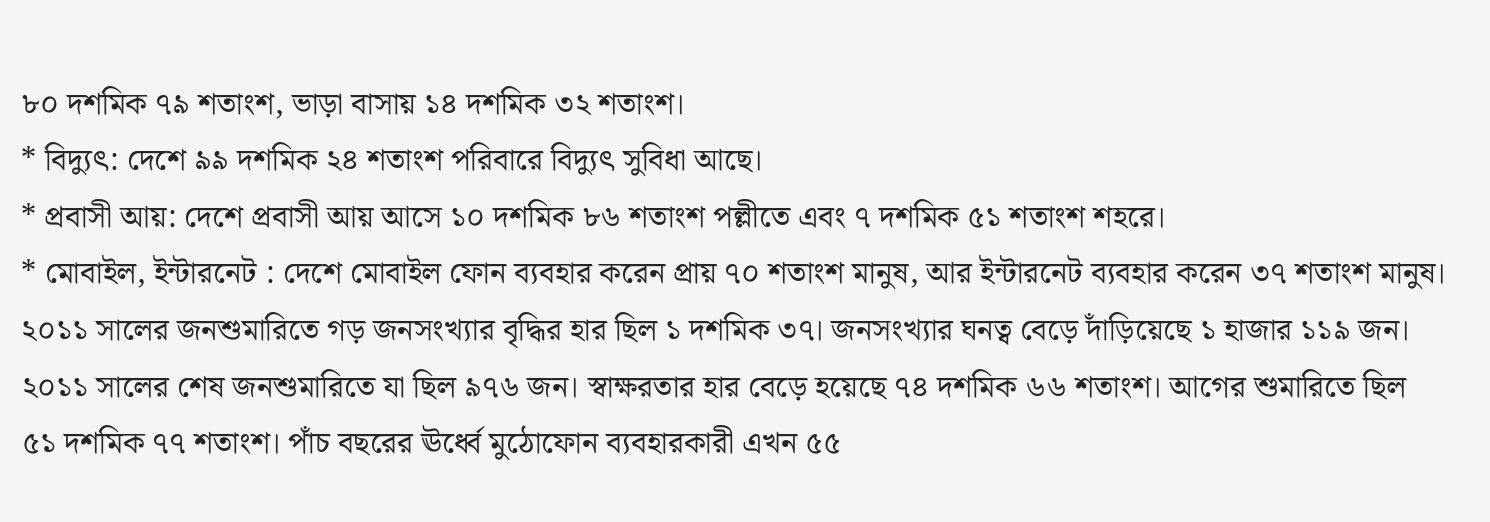৮০ দশমিক ৭৯ শতাংশ, ভাড়া বাসায় ১৪ দশমিক ৩২ শতাংশ।
* বিদ্যুৎ: দেশে ৯৯ দশমিক ২৪ শতাংশ পরিবারে বিদ্যুৎ সুবিধা আছে।
* প্রবাসী আয়: দেশে প্রবাসী আয় আসে ১০ দশমিক ৮৬ শতাংশ পল্লীতে এবং ৭ দশমিক ৫১ শতাংশ শহরে।
* মোবাইল, ইন্টারনেট : দেশে মোবাইল ফোন ব্যবহার করেন প্রায় ৭০ শতাংশ মানুষ, আর ইন্টারনেট ব্যবহার করেন ৩৭ শতাংশ মানুষ।
২০১১ সালের জনশুমারিতে গড় জনসংখ্যার বৃদ্ধির হার ছিল ১ দশমিক ৩৭। জনসংখ্যার ঘনত্ব বেড়ে দাঁড়িয়েছে ১ হাজার ১১৯ জন। ২০১১ সালের শেষ জনশুমারিতে যা ছিল ৯৭৬ জন। স্বাক্ষরতার হার বেড়ে হয়েছে ৭৪ দশমিক ৬৬ শতাংশ। আগের শুমারিতে ছিল ৫১ দশমিক ৭৭ শতাংশ। পাঁচ বছরের ঊর্ধ্বে মুঠোফোন ব্যবহারকারী এখন ৫৫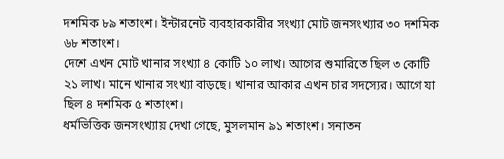দশমিক ৮৯ শতাংশ। ইন্টারনেট ব্যবহারকারীর সংখ্যা মোট জনসংখ্যার ৩০ দশমিক ৬৮ শতাংশ।
দেশে এখন মোট খানার সংখ্যা ৪ কোটি ১০ লাখ। আগের শুমারিতে ছিল ৩ কোটি ২১ লাখ। মানে খানার সংখ্যা বাড়ছে। খানার আকার এখন চার সদস্যের। আগে যা ছিল ৪ দশমিক ৫ শতাংশ।
ধর্মভিত্তিক জনসংখ্যায় দেখা গেছে, মুসলমান ৯১ শতাংশ। সনাতন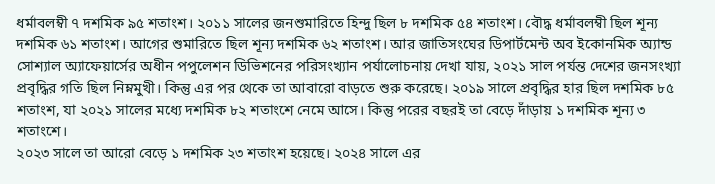ধর্মাবলম্বী ৭ দশমিক ৯৫ শতাংশ। ২০১১ সালের জনশুমারিতে হিন্দু ছিল ৮ দশমিক ৫৪ শতাংশ। বৌদ্ধ ধর্মাবলম্বী ছিল শূন্য দশমিক ৬১ শতাংশ। আগের শুমারিতে ছিল শূন্য দশমিক ৬২ শতাংশ। আর জাতিসংঘের ডিপার্টমেন্ট অব ইকোনমিক অ্যান্ড সোশ্যাল অ্যাফেয়ার্সের অধীন পপুলেশন ডিভিশনের পরিসংখ্যান পর্যালোচনায় দেখা যায়, ২০২১ সাল পর্যন্ত দেশের জনসংখ্যা প্রবৃদ্ধির গতি ছিল নিম্নমুখী। কিন্তু এর পর থেকে তা আবারো বাড়তে শুরু করেছে। ২০১৯ সালে প্রবৃদ্ধির হার ছিল দশমিক ৮৫ শতাংশ, যা ২০২১ সালের মধ্যে দশমিক ৮২ শতাংশে নেমে আসে। কিন্তু পরের বছরই তা বেড়ে দাঁড়ায় ১ দশমিক শূন্য ৩ শতাংশে।
২০২৩ সালে তা আরো বেড়ে ১ দশমিক ২৩ শতাংশ হয়েছে। ২০২৪ সালে এর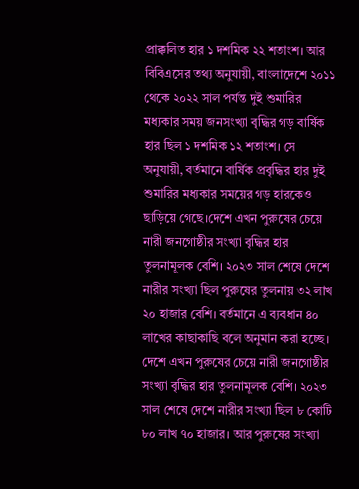প্রাক্কলিত হার ১ দশমিক ২২ শতাংশ। আর বিবিএসের তথ্য অনুযায়ী, বাংলাদেশে ২০১১ থেকে ২০২২ সাল পর্যন্ত দুই শুমারির মধ্যকার সময় জনসংখ্যা বৃদ্ধির গড় বার্ষিক হার ছিল ১ দশমিক ১২ শতাংশ। সে অনুযায়ী, বর্তমানে বার্ষিক প্রবৃদ্ধির হার দুই শুমারির মধ্যকার সময়ের গড় হারকেও ছাড়িয়ে গেছে।দেশে এখন পুরুষের চেয়ে নারী জনগোষ্ঠীর সংখ্যা বৃদ্ধির হার তুলনামূলক বেশি। ২০২৩ সাল শেষে দেশে নারীর সংখ্যা ছিল পুরুষের তুলনায় ৩২ লাখ ২০ হাজার বেশি। বর্তমানে এ ব্যবধান ৪০ লাখের কাছাকাছি বলে অনুমান করা হচ্ছে।
দেশে এখন পুরুষের চেয়ে নারী জনগোষ্ঠীর সংখ্যা বৃদ্ধির হার তুলনামূলক বেশি। ২০২৩ সাল শেষে দেশে নারীর সংখ্যা ছিল ৮ কোটি ৮০ লাখ ৭০ হাজার। আর পুরুষের সংখ্যা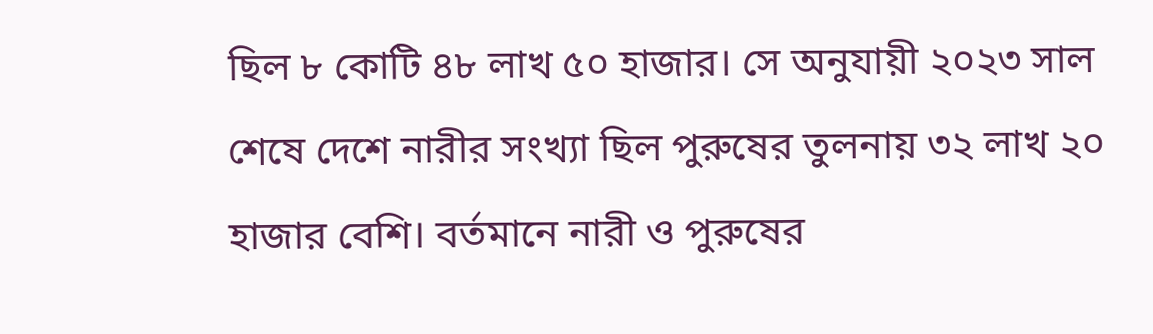ছিল ৮ কোটি ৪৮ লাখ ৫০ হাজার। সে অনুযায়ী ২০২৩ সাল শেষে দেশে নারীর সংখ্যা ছিল পুরুষের তুলনায় ৩২ লাখ ২০ হাজার বেশি। বর্তমানে নারী ও পুরুষের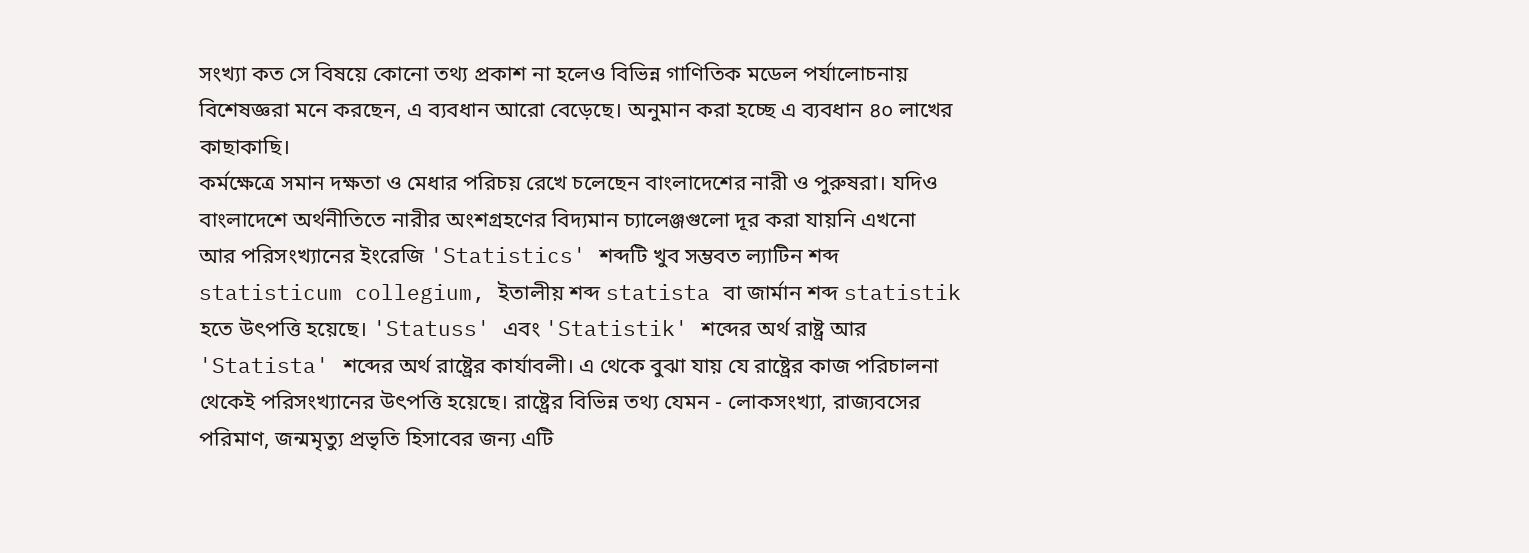সংখ্যা কত সে বিষয়ে কোনো তথ্য প্রকাশ না হলেও বিভিন্ন গাণিতিক মডেল পর্যালোচনায় বিশেষজ্ঞরা মনে করছেন, এ ব্যবধান আরো বেড়েছে। অনুমান করা হচ্ছে এ ব্যবধান ৪০ লাখের কাছাকাছি।
কর্মক্ষেত্রে সমান দক্ষতা ও মেধার পরিচয় রেখে চলেছেন বাংলাদেশের নারী ও পুরুষরা। যদিও বাংলাদেশে অর্থনীতিতে নারীর অংশগ্রহণের বিদ্যমান চ্যালেঞ্জগুলো দূর করা যায়নি এখনো
আর পরিসংখ্যানের ইংরেজি 'Statistics' শব্দটি খুব সম্ভবত ল্যাটিন শব্দ statisticum collegium, ইতালীয় শব্দ statista বা জার্মান শব্দ statistik হতে উৎপত্তি হয়েছে। 'Statuss' এবং 'Statistik' শব্দের অর্থ রাষ্ট্র আর 'Statista' শব্দের অর্থ রাষ্ট্রের কার্যাবলী। এ থেকে বুঝা যায় যে রাষ্ট্রের কাজ পরিচালনা থেকেই পরিসংখ্যানের উৎপত্তি হয়েছে। রাষ্ট্রের বিভিন্ন তথ্য যেমন - লোকসংখ্যা, রাজ্যবসের পরিমাণ, জন্মমৃত্যু প্রভৃতি হিসাবের জন্য এটি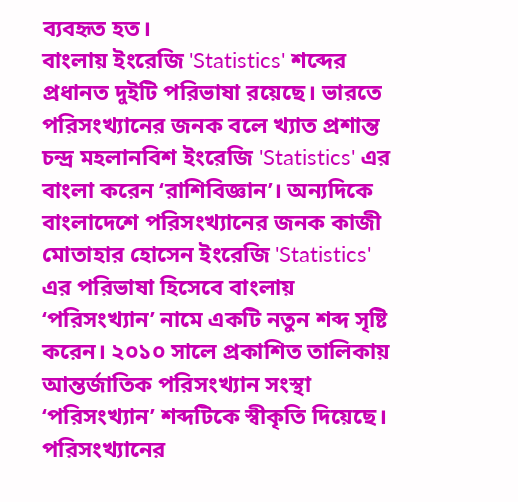ব্যবহৃত হত।
বাংলায় ইংরেজি 'Statistics' শব্দের প্রধানত দুইটি পরিভাষা রয়েছে। ভারতে পরিসংখ্যানের জনক বলে খ্যাত প্রশান্ত চন্দ্র মহলানবিশ ইংরেজি 'Statistics' এর বাংলা করেন ‘রাশিবিজ্ঞান’। অন্যদিকে বাংলাদেশে পরিসংখ্যানের জনক কাজী মোতাহার হোসেন ইংরেজি 'Statistics' এর পরিভাষা হিসেবে বাংলায় ‘পরিসংখ্যান’ নামে একটি নতুন শব্দ সৃষ্টি করেন। ২০১০ সালে প্রকাশিত তালিকায় আন্তর্জাতিক পরিসংখ্যান সংস্থা ‘পরিসংখ্যান’ শব্দটিকে স্বীকৃতি দিয়েছে।
পরিসংখ্যানের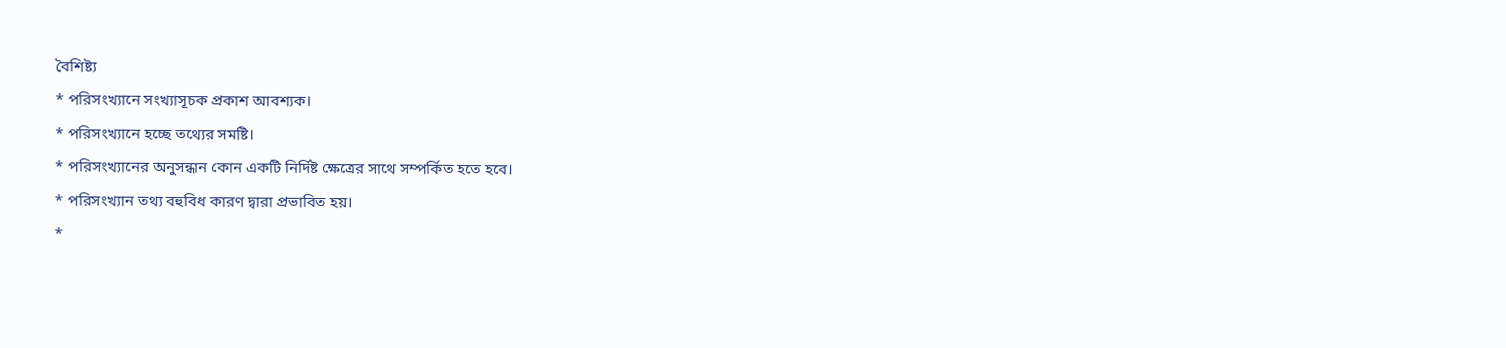বৈশিষ্ট্য
* পরিসংখ্যানে সংখ্যাসূচক প্রকাশ আবশ্যক।
* পরিসংখ্যানে হচ্ছে তথ্যের সমষ্টি।
* পরিসংখ্যানের অনুসন্ধান কোন একটি নির্দিষ্ট ক্ষেত্রের সাথে সম্পর্কিত হতে হবে।
* পরিসংখ্যান তথ্য বহুবিধ কারণ দ্বারা প্রভাবিত হয়।
*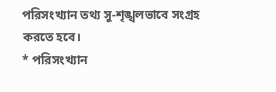পরিসংখ্যান তথ্য সু-শৃঙ্খলভাবে সংগ্রহ করতে হবে।
* পরিসংখ্যান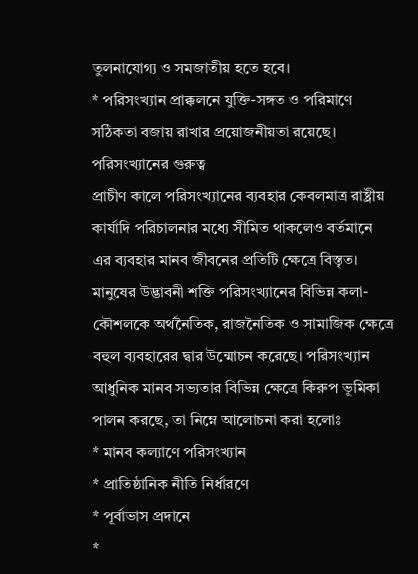তুলনাযোগ্য ও সমজাতীয় হতে হবে।
* পরিসংখ্যান প্রাক্কলনে যুক্তি-সঙ্গত ও পরিমাণে সঠিকতা বজায় রাখার প্রয়োজনীয়তা রয়েছে।
পরিসংখ্যানের গুরুত্ব
প্রাচীণ কালে পরিসংখ্যানের ব্যবহার কেবলমাত্র রাষ্ট্রীয় কার্যাদি পরিচালনার মধ্যে সীমিত থাকলেও বর্তমানে এর ব্যবহার মানব জীবনের প্রতিটি ক্ষেত্রে বিস্তৃত। মানুষের উদ্ভাবনী শক্তি পরিসংখ্যানের বিভিন্ন কলা- কৌশলকে অর্থনৈতিক, রাজনৈতিক ও সামাজিক ক্ষেত্রে বহুল ব্যবহারের দ্বার উন্মোচন করেছে। পরিসংখ্যান আধুনিক মানব সভ্যতার বিভিন্ন ক্ষেত্রে কিরুপ ভূমিকা পালন করছে, তা নিম্নে আলোচনা করা হলোঃ
* মানব কল্যাণে পরিসংখ্যান
* প্রাতিষ্ঠানিক নীতি নির্ধারণে
* পূর্বাভাস প্রদানে
*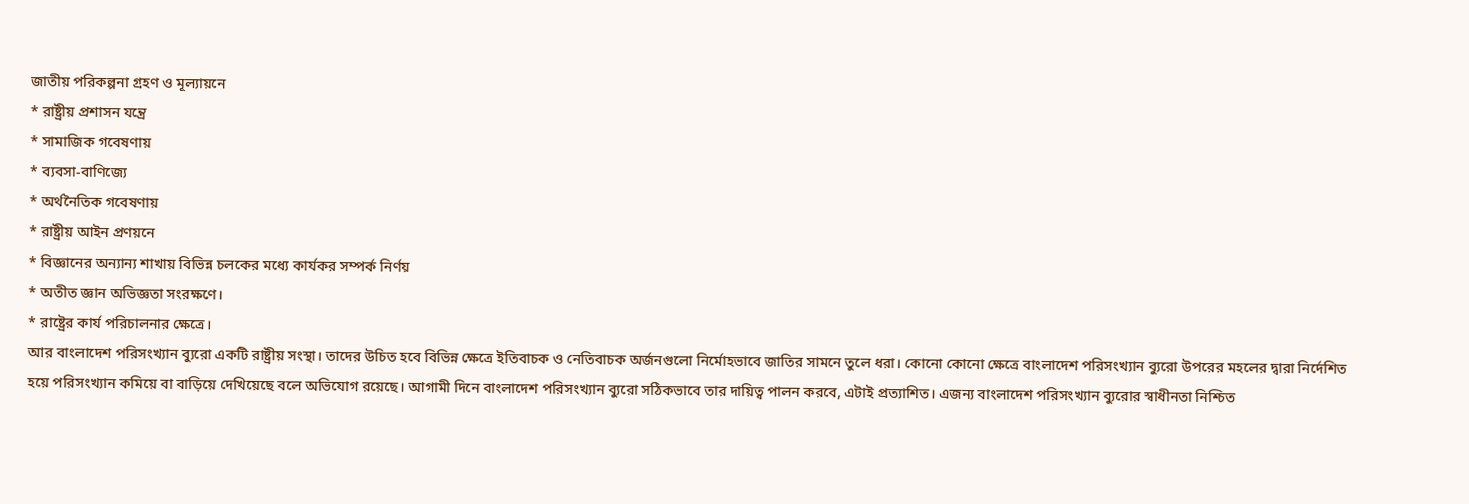জাতীয় পরিকল্পনা গ্রহণ ও মূল্যায়নে
* রাষ্ট্রীয় প্রশাসন যন্ত্রে
* সামাজিক গবেষণায়
* ব্যবসা-বাণিজ্যে
* অর্থনৈতিক গবেষণায়
* রাষ্ট্রীয় আইন প্রণয়নে
* বিজ্ঞানের অন্যান্য শাখায় বিভিন্ন চলকের মধ্যে কার্যকর সম্পর্ক নির্ণয়
* অতীত জ্ঞান অভিজ্ঞতা সংরক্ষণে।
* রাষ্ট্রের কার্য পরিচালনার ক্ষেত্রে।
আর বাংলাদেশ পরিসংখ্যান ব্যুরো একটি রাষ্ট্রীয় সংস্থা। তাদের উচিত হবে বিভিন্ন ক্ষেত্রে ইতিবাচক ও নেতিবাচক অর্জনগুলো নির্মোহভাবে জাতির সামনে তুলে ধরা। কোনো কোনো ক্ষেত্রে বাংলাদেশ পরিসংখ্যান ব্যুরো উপরের মহলের দ্বারা নির্দেশিত হয়ে পরিসংখ্যান কমিয়ে বা বাড়িয়ে দেখিয়েছে বলে অভিযোগ রয়েছে। আগামী দিনে বাংলাদেশ পরিসংখ্যান ব্যুরো সঠিকভাবে তার দায়িত্ব পালন করবে, এটাই প্রত্যাশিত। এজন্য বাংলাদেশ পরিসংখ্যান ব্যুরোর স্বাধীনতা নিশ্চিত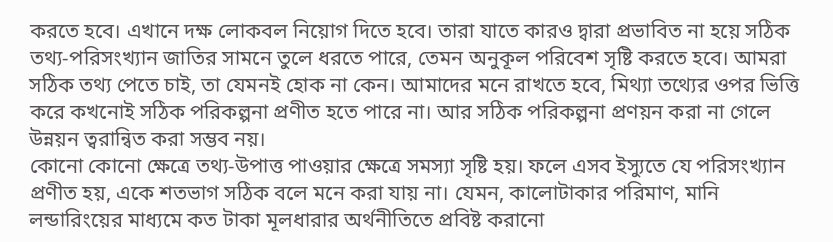করতে হবে। এখানে দক্ষ লোকবল নিয়োগ দিতে হবে। তারা যাতে কারও দ্বারা প্রভাবিত না হয়ে সঠিক তথ্য-পরিসংখ্যান জাতির সামনে তুলে ধরতে পারে, তেমন অনুকূল পরিবেশ সৃষ্টি করতে হবে। আমরা সঠিক তথ্য পেতে চাই, তা যেমনই হোক না কেন। আমাদের মনে রাখতে হবে, মিথ্যা তথ্যের ওপর ভিত্তি করে কখনোই সঠিক পরিকল্পনা প্রণীত হতে পারে না। আর সঠিক পরিকল্পনা প্রণয়ন করা না গেলে উন্নয়ন ত্বরান্বিত করা সম্ভব নয়।
কোনো কোনো ক্ষেত্রে তথ্য-উপাত্ত পাওয়ার ক্ষেত্রে সমস্যা সৃষ্টি হয়। ফলে এসব ইস্যুতে যে পরিসংখ্যান প্রণীত হয়, একে শতভাগ সঠিক বলে মনে করা যায় না। যেমন, কালোটাকার পরিমাণ, মানি লন্ডারিংয়ের মাধ্যমে কত টাকা মূলধারার অর্থনীতিতে প্রবিষ্ট করানো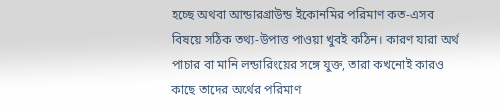হচ্ছে অথবা আন্ডারগ্রাউন্ড ইকোনমির পরিমাণ কত-এসব বিষয়ে সঠিক তথ্য-উপাত্ত পাওয়া খুবই কঠিন। কারণ যারা অর্থ পাচার বা মানি লন্ডারিংয়ের সঙ্গে যুক্ত, তারা কখনোই কারও কাছে তাদের অর্থের পরিমাণ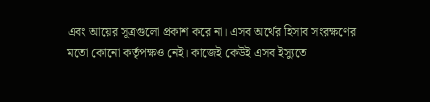এবং আয়ের সূত্রগুলো প্রকাশ করে না। এসব অর্থের হিসাব সংরক্ষণের মতো কোনো কর্তৃপক্ষও নেই। কাজেই কেউই এসব ইস্যুতে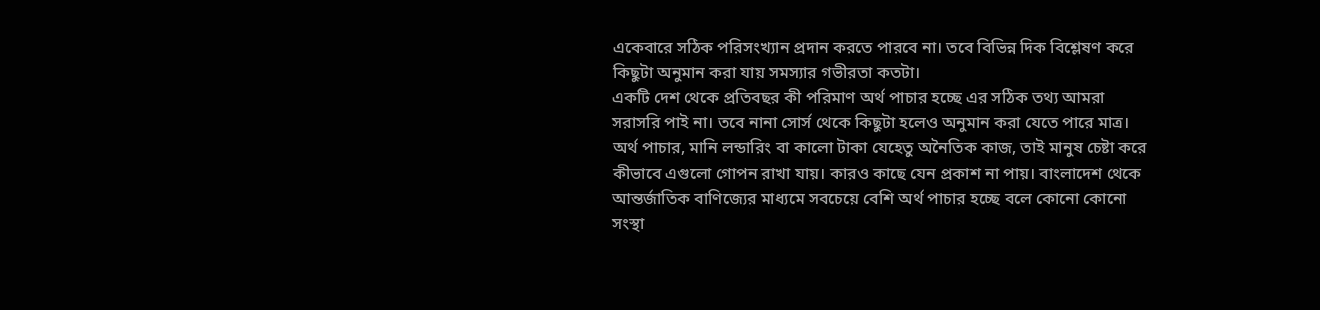একেবারে সঠিক পরিসংখ্যান প্রদান করতে পারবে না। তবে বিভিন্ন দিক বিশ্লেষণ করে কিছুটা অনুমান করা যায় সমস্যার গভীরতা কতটা।
একটি দেশ থেকে প্রতিবছর কী পরিমাণ অর্থ পাচার হচ্ছে এর সঠিক তথ্য আমরা সরাসরি পাই না। তবে নানা সোর্স থেকে কিছুটা হলেও অনুমান করা যেতে পারে মাত্র। অর্থ পাচার, মানি লন্ডারিং বা কালো টাকা যেহেতু অনৈতিক কাজ, তাই মানুষ চেষ্টা করে কীভাবে এগুলো গোপন রাখা যায়। কারও কাছে যেন প্রকাশ না পায়। বাংলাদেশ থেকে আন্তর্জাতিক বাণিজ্যের মাধ্যমে সবচেয়ে বেশি অর্থ পাচার হচ্ছে বলে কোনো কোনো সংস্থা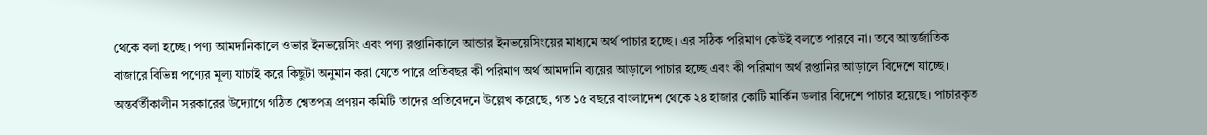থেকে বলা হচ্ছে। পণ্য আমদানিকালে ওভার ইনভয়েসিং এবং পণ্য রপ্তানিকালে আন্ডার ইনভয়েসিংয়ের মাধ্যমে অর্থ পাচার হচ্ছে। এর সঠিক পরিমাণ কেউই বলতে পারবে না। তবে আন্তর্জাতিক বাজারে বিভিন্ন পণ্যের মূল্য যাচাই করে কিছুটা অনুমান করা যেতে পারে প্রতিবছর কী পরিমাণ অর্থ আমদানি ব্যয়ের আড়ালে পাচার হচ্ছে এবং কী পরিমাণ অর্থ রপ্তানির আড়ালে বিদেশে যাচ্ছে।
অন্তর্বর্তীকালীন সরকারের উদ্যোগে গঠিত শ্বেতপত্র প্রণয়ন কমিটি তাদের প্রতিবেদনে উল্লেখ করেছে, গত ১৫ বছরে বাংলাদেশ থেকে ২৪ হাজার কোটি মার্কিন ডলার বিদেশে পাচার হয়েছে। পাচারকৃত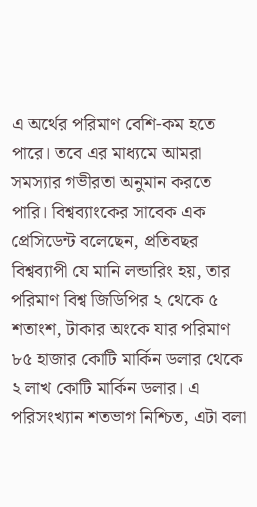এ অর্থের পরিমাণ বেশি-কম হতে পারে। তবে এর মাধ্যমে আমরা সমস্যার গভীরতা অনুমান করতে পারি। বিশ্বব্যাংকের সাবেক এক প্রেসিডেন্ট বলেছেন, প্রতিবছর বিশ্বব্যাপী যে মানি লন্ডারিং হয়, তার পরিমাণ বিশ্ব জিডিপির ২ থেকে ৫ শতাংশ, টাকার অংকে যার পরিমাণ ৮৫ হাজার কোটি মার্কিন ডলার থেকে ২ লাখ কোটি মার্কিন ডলার। এ পরিসংখ্যান শতভাগ নিশ্চিত, এটা বলা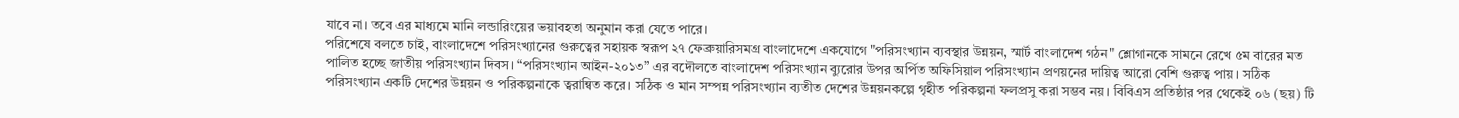যাবে না। তবে এর মাধ্যমে মানি লন্ডারিংয়ের ভয়াবহতা অনুমান করা যেতে পারে।
পরিশেষে বলতে চাই, বাংলাদেশে পরিসংখ্যানের গুরুত্বের সহায়ক স্বরূপ ২৭ ফেব্রুয়ারিসমগ্র বাংলাদেশে একযোগে "পরিসংখ্যান ব্যবস্থার উন্নয়ন, স্মার্ট বাংলাদেশ গঠন" শ্লোগানকে সামনে রেখে ৫ম বারের মত পালিত হচ্ছে জাতীয় পরিসংখ্যান দিবস। “পরিসংখ্যান আইন-২০১৩” এর বদৌলতে বাংলাদেশ পরিসংখ্যান ব্যুরোর উপর অর্পিত অফিসিয়াল পরিসংখ্যান প্রণয়নের দায়িত্ব আরো বেশি গুরুত্ব পায়। সঠিক পরিসংখ্যান একটি দেশের উন্নয়ন ও পরিকল্পনাকে ত্বরান্বিত করে। সঠিক ও মান সম্পন্ন পরিসংখ্যান ব্যতীত দেশের উন্নয়নকল্পে গৃহীত পরিকল্পনা ফলপ্রসু করা সম্ভব নয়। বিবিএস প্রতিষ্ঠার পর থেকেই ০৬ (ছয়) টি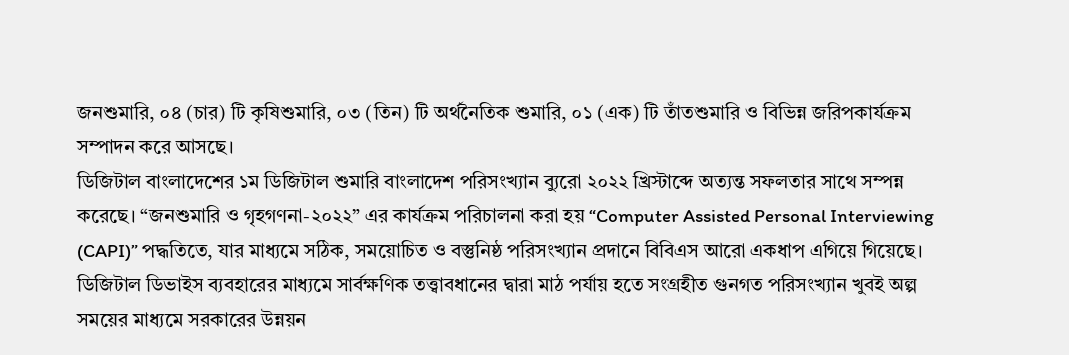জনশুমারি, ০৪ (চার) টি কৃষিশুমারি, ০৩ (তিন) টি অর্থনৈতিক শুমারি, ০১ (এক) টি তাঁতশুমারি ও বিভিন্ন জরিপকার্যক্রম সম্পাদন করে আসছে।
ডিজিটাল বাংলাদেশের ১ম ডিজিটাল শুমারি বাংলাদেশ পরিসংখ্যান ব্যুরো ২০২২ খ্রিস্টাব্দে অত্যন্ত সফলতার সাথে সম্পন্ন করেছে। “জনশুমারি ও গৃহগণনা-২০২২” এর কার্যক্রম পরিচালনা করা হয় “Computer Assisted Personal Interviewing (CAPI)” পদ্ধতিতে, যার মাধ্যমে সঠিক, সময়োচিত ও বস্তুনিষ্ঠ পরিসংখ্যান প্রদানে বিবিএস আরো একধাপ এগিয়ে গিয়েছে। ডিজিটাল ডিভাইস ব্যবহারের মাধ্যমে সার্বক্ষণিক তত্ত্বাবধানের দ্বারা মাঠ পর্যায় হতে সংগ্রহীত গুনগত পরিসংখ্যান খুবই অল্প সময়ের মাধ্যমে সরকারের উন্নয়ন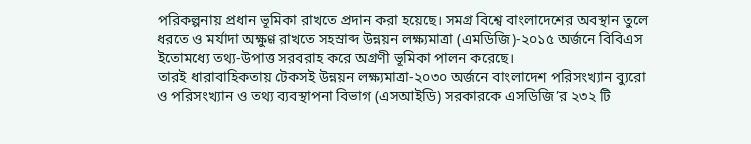পরিকল্পনায় প্রধান ভূমিকা রাখতে প্রদান করা হয়েছে। সমগ্র বিশ্বে বাংলাদেশের অবস্থান তুলে ধরতে ও মর্যাদা অক্ষুণ্ণ রাখতে সহস্রাব্দ উন্নয়ন লক্ষ্যমাত্রা (এমডিজি)-২০১৫ অর্জনে বিবিএস ইতোমধ্যে তথ্য-উপাত্ত সরবরাহ করে অগ্রণী ভূমিকা পালন করেছে।
তারই ধারাবাহিকতায় টেকসই উন্নয়ন লক্ষ্যমাত্রা-২০৩০ অর্জনে বাংলাদেশ পরিসংখ্যান ব্যুরো ও পরিসংখ্যান ও তথ্য ব্যবস্থাপনা বিভাগ (এসআইডি) সরকারকে এসডিজি’র ২৩২ টি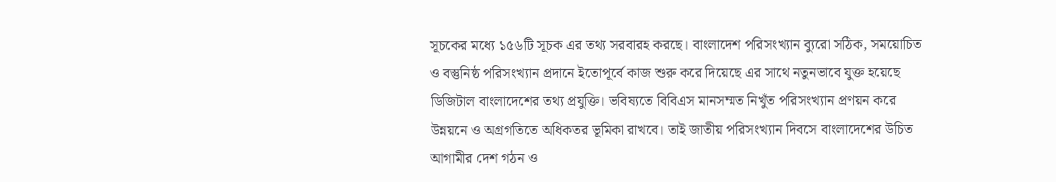সূচকের মধ্যে ১৫৬টি সূচক এর তথ্য সরবারহ করছে। বাংলাদেশ পরিসংখ্যান ব্যুরো সঠিক, সময়োচিত ও বস্তুনিষ্ঠ পরিসংখ্যান প্রদানে ইতোপূর্বে কাজ শুরু করে দিয়েছে এর সাথে নতুনভাবে যুক্ত হয়েছে ডিজিটাল বাংলাদেশের তথ্য প্রযুক্তি। ভবিষ্যতে বিবিএস মানসম্মত নিখুঁত পরিসংখ্যান প্রণয়ন করে উন্নয়নে ও অগ্রগতিতে অধিকতর ভূমিকা রাখবে। তাই জাতীয় পরিসংখ্যান দিবসে বাংলাদেশের উচিত আগামীর দেশ গঠন ও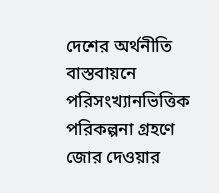দেশের অর্থনীতি বাস্তবায়নে পরিসংখ্যানভিত্তিক পরিকল্পনা গ্রহণে জোর দেওয়ার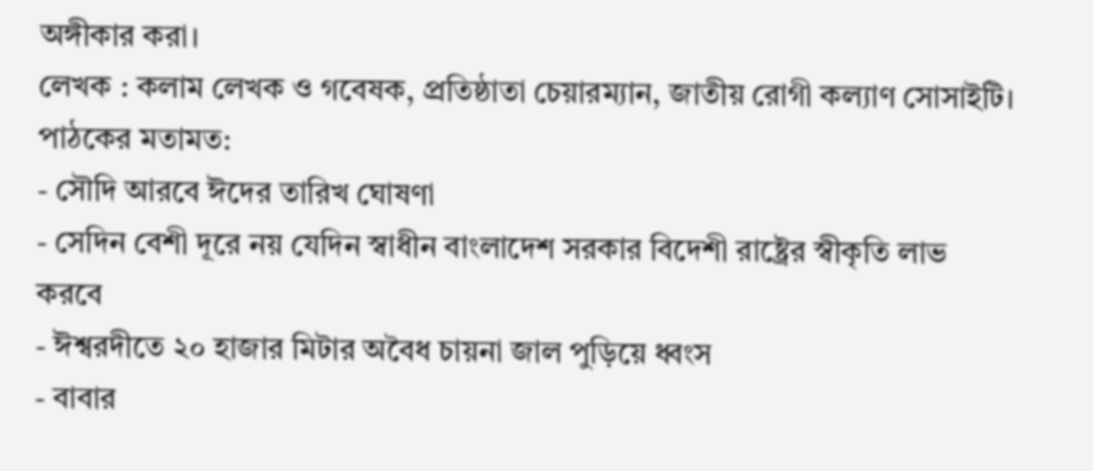অঙ্গীকার করা।
লেখক : কলাম লেখক ও গবেষক, প্রতিষ্ঠাতা চেয়ারম্যান, জাতীয় রোগী কল্যাণ সোসাইটি।
পাঠকের মতামত:
- সৌদি আরবে ঈদের তারিখ ঘোষণা
- সেদিন বেশী দূরে নয় যেদিন স্বাধীন বাংলাদেশ সরকার বিদেশী রাষ্ট্রের স্বীকৃতি লাভ করবে
- ঈশ্বরদীতে ২০ হাজার মিটার অবৈধ চায়না জাল পুড়িয়ে ধ্বংস
- বাবার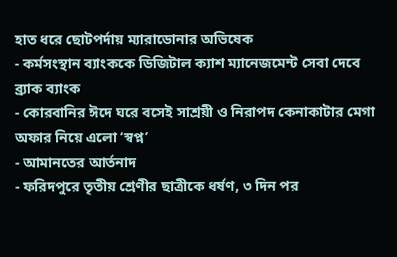হাত ধরে ছোটপর্দায় ম্যারাডোনার অভিষেক
- কর্মসংস্থান ব্যাংককে ডিজিটাল ক্যাশ ম্যানেজমেন্ট সেবা দেবে ব্র্যাক ব্যাংক
- কোরবানির ঈদে ঘরে বসেই সাশ্রয়ী ও নিরাপদ কেনাকাটার মেগা অফার নিয়ে এলো ‘স্বপ্ন’
- আমানতের আর্তনাদ
- ফরিদপুরে তৃতীয় শ্রেণীর ছাত্রীকে ধর্ষণ, ৩ দিন পর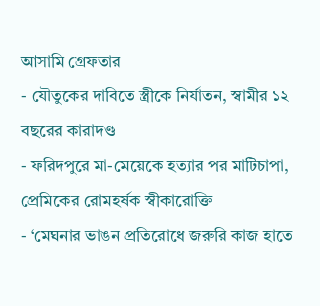আসামি গ্রেফতার
- যৌতুকের দাবিতে স্ত্রীকে নির্যাতন, স্বামীর ১২ বছরের কারাদণ্ড
- ফরিদপুরে মা-মেয়েকে হত্যার পর মাটিচাপা, প্রেমিকের রোমহর্ষক স্বীকারোক্তি
- ‘মেঘনার ভাঙন প্রতিরোধে জরুরি কাজ হাতে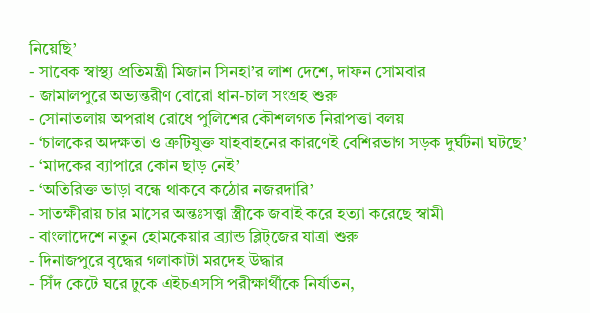নিয়েছি’
- সাবেক স্বাস্থ্য প্রতিমন্ত্রী মিজান সিনহা’র লাশ দেশে, দাফন সোমবার
- জামালপুরে অভ্যন্তরীণ বোরো ধান-চাল সংগ্রহ শুরু
- সোনাতলায় অপরাধ রোধে পুলিশের কৌশলগত নিরাপত্তা বলয়
- ‘চালকের অদক্ষতা ও ত্রুটিযুক্ত যাহবাহনের কারণেই বেশিরভাগ সড়ক দুর্ঘটনা ঘটছে’
- ‘মাদকের ব্যাপারে কোন ছাড় নেই’
- ‘অতিরিক্ত ভাড়া বন্ধে থাকবে কঠোর নজরদারি’
- সাতক্ষীরায় চার মাসের অন্তঃসত্ত্বা স্ত্রীকে জবাই করে হত্যা করেছে স্বামী
- বাংলাদেশে নতুন হোমকেয়ার ব্র্যান্ড ব্লিট্জের যাত্রা শুরু
- দিনাজপুরে বৃদ্ধের গলাকাটা মরদেহ উদ্ধার
- সিঁদ কেটে ঘরে ঢুকে এইচএসসি পরীক্ষার্থীকে নির্যাতন,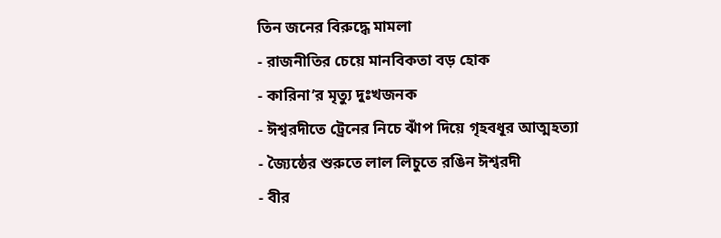তিন জনের বিরুদ্ধে মামলা
- রাজনীতির চেয়ে মানবিকতা বড় হোক
- কারিনা’র মৃত্যু দুঃখজনক
- ঈশ্বরদীতে ট্রেনের নিচে ঝাঁপ দিয়ে গৃহবধূর আত্মহত্যা
- জ্যৈষ্ঠের শুরুতে লাল লিচুতে রঙিন ঈশ্বরদী
- বীর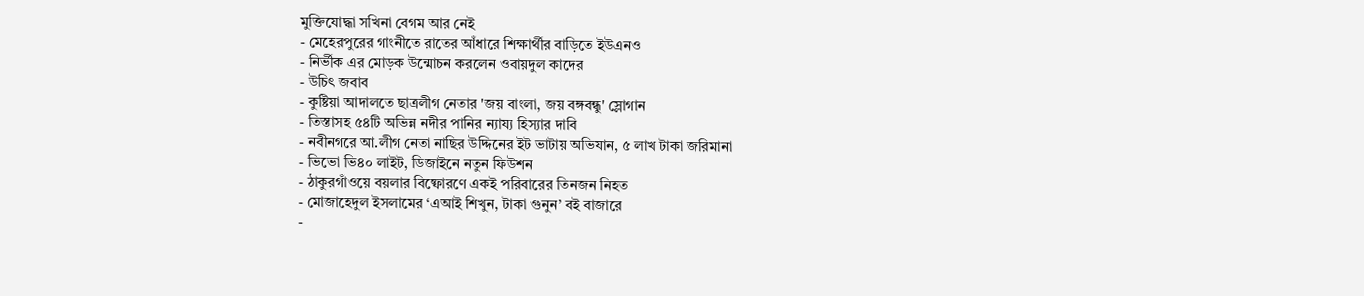মুক্তিযোদ্ধা সখিনা বেগম আর নেই
- মেহেরপুরের গাংনীতে রাতের আঁধারে শিক্ষার্থীর বাড়িতে ইউএনও
- নির্ভীক এর মোড়ক উন্মোচন করলেন ওবায়দুল কাদের
- উচিৎ জবাব
- কুষ্টিয়া আদালতে ছাত্রলীগ নেতার 'জয় বাংলা, জয় বঙ্গবন্ধু' স্লোগান
- তিস্তাসহ ৫৪টি অভিন্ন নদীর পানির ন্যায্য হিস্যার দাবি
- নবীনগরে আ.লীগ নেতা নাছির উদ্দিনের ইট ভাটায় অভিযান, ৫ লাখ টাকা জরিমানা
- ভিভো ভি৪০ লাইট, ডিজাইনে নতুন ফিউশন
- ঠাকুরগাঁওয়ে বয়লার বিষ্ফোরণে একই পরিবারের তিনজন নিহত
- মোজাহেদুল ইসলামের ‘এআই শিখুন, টাকা গুনুন’ বই বাজারে
-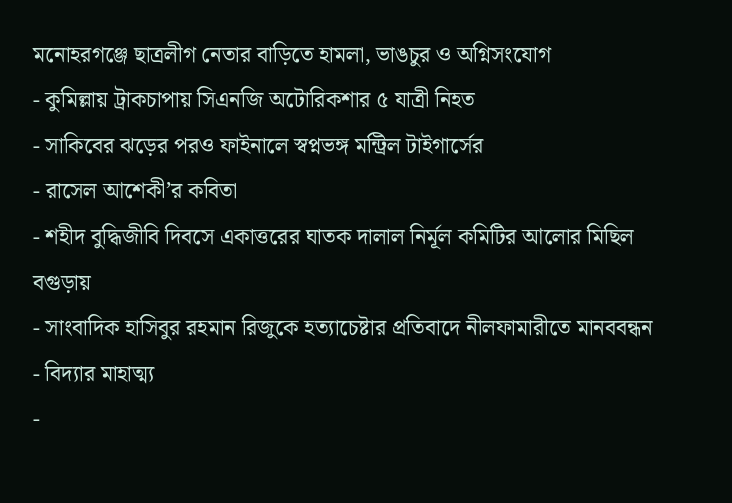মনোহরগঞ্জে ছাত্রলীগ নেতার বাড়িতে হামলা, ভাঙচুর ও অগ্নিসংযোগ
- কুমিল্লায় ট্রাকচাপায় সিএনজি অটোরিকশার ৫ যাত্রী নিহত
- সাকিবের ঝড়ের পরও ফাইনালে স্বপ্নভঙ্গ মন্ট্রিল টাইগার্সের
- রাসেল আশেকী’র কবিতা
- শহীদ বুদ্ধিজীবি দিবসে একাত্তরের ঘাতক দালাল নির্মূল কমিটির আলোর মিছিল বগুড়ায়
- সাংবাদিক হাসিবুর রহমান রিজুকে হত্যাচেষ্টার প্রতিবাদে নীলফামারীতে মানববন্ধন
- বিদ্যার মাহাত্ম্য
-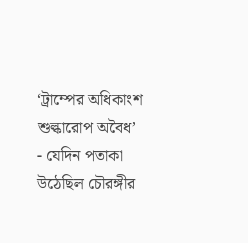‘ট্রাম্পের অধিকাংশ শুল্কারোপ অবৈধ’
- যেদিন পতাকা উঠেছিল চৌরঙ্গীর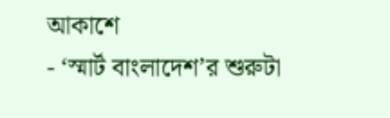আকাশে
- ‘স্মার্ট বাংলাদেশ’র শুরুটা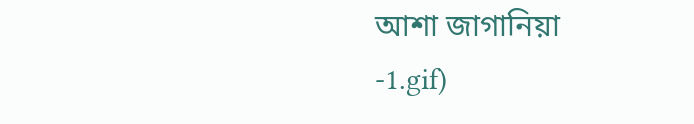আশা জাগানিয়া
-1.gif)